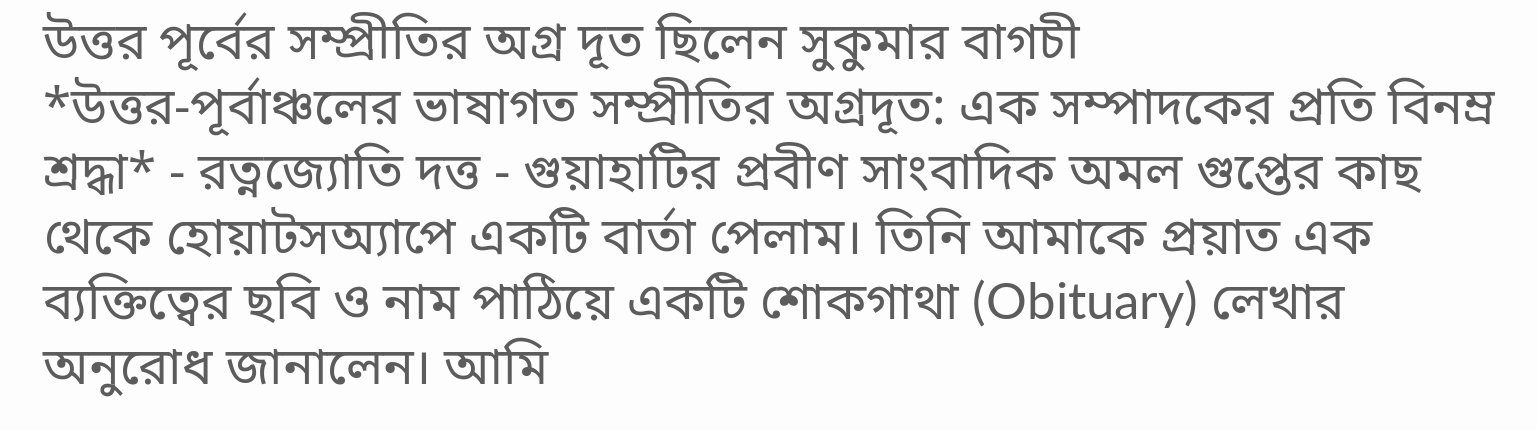উত্তর পূর্বের সম্প্রীতির অগ্র দূত ছিলেন সুকুমার বাগচী
*উত্তর-পূর্বাঞ্চলের ভাষাগত সম্প্রীতির অগ্রদূত: এক সম্পাদকের প্রতি বিনম্র শ্রদ্ধা* - রত্নজ্যোতি দত্ত - গুয়াহাটির প্রবীণ সাংবাদিক অমল গুপ্তের কাছ থেকে হোয়াটসঅ্যাপে একটি বার্তা পেলাম। তিনি আমাকে প্রয়াত এক ব্যক্তিত্বের ছবি ও নাম পাঠিয়ে একটি শোকগাথা (Obituary) লেখার অনুরোধ জানালেন। আমি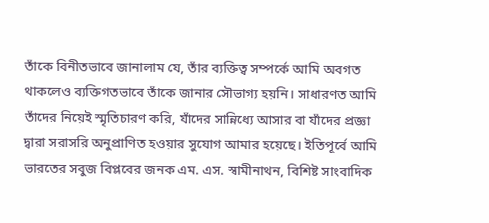তাঁকে বিনীতভাবে জানালাম যে, তাঁর ব্যক্তিত্ব সম্পর্কে আমি অবগত থাকলেও ব্যক্তিগতভাবে তাঁকে জানার সৌভাগ্য হয়নি। সাধারণত আমি তাঁদের নিয়েই স্মৃতিচারণ করি, যাঁদের সান্নিধ্যে আসার বা যাঁদের প্রজ্ঞা দ্বারা সরাসরি অনুপ্রাণিত হওয়ার সুযোগ আমার হয়েছে। ইতিপূর্বে আমি ভারতের সবুজ বিপ্লবের জনক এম. এস. স্বামীনাথন, বিশিষ্ট সাংবাদিক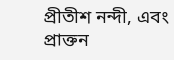প্রীতীশ নন্দী, এবং প্রাক্তন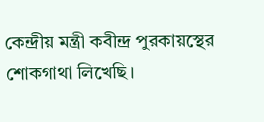কেন্দ্রীয় মন্ত্রী কবীন্দ্র পুরকায়স্থের শোকগাথা লিখেছি।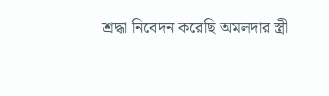শ্রদ্ধা নিবেদন করেছি অমলদার স্ত্রী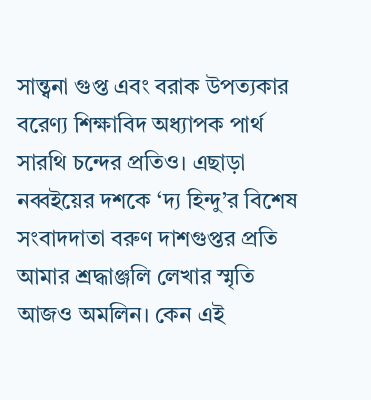সান্ত্বনা গুপ্ত এবং বরাক উপত্যকার বরেণ্য শিক্ষাবিদ অধ্যাপক পার্থ সারথি চন্দের প্রতিও। এছাড়া নব্বইয়ের দশকে ‘দ্য হিন্দু’র বিশেষ সংবাদদাতা বরুণ দাশগুপ্তর প্রতি আমার শ্রদ্ধাঞ্জলি লেখার স্মৃতি আজও অমলিন। কেন এই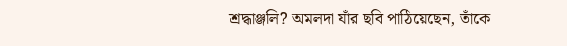শ্রদ্ধাঞ্জলি? অমলদা যাঁর ছবি পাঠিয়েছেন, তাঁকে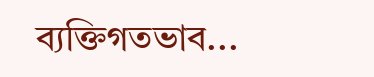ব্যক্তিগতভাব...